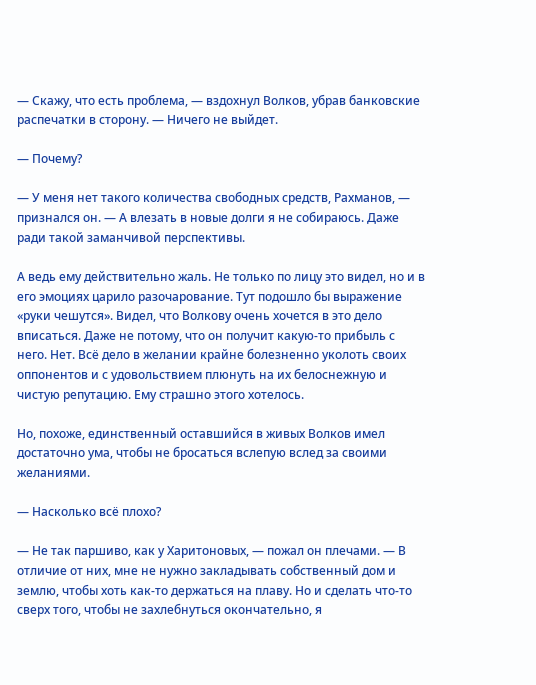— Скажу, что есть проблема, — вздохнул Волков, убрав банковские распечатки в сторону. — Ничего не выйдет.

— Почему?

— У меня нет такого количества свободных средств, Рахманов, — признался он. — А влезать в новые долги я не собираюсь. Даже ради такой заманчивой перспективы.

А ведь ему действительно жаль. Не только по лицу это видел, но и в его эмоциях царило разочарование. Тут подошло бы выражение «руки чешутся». Видел, что Волкову очень хочется в это дело вписаться. Даже не потому, что он получит какую-то прибыль с него. Нет. Всё дело в желании крайне болезненно уколоть своих оппонентов и с удовольствием плюнуть на их белоснежную и чистую репутацию. Ему страшно этого хотелось.

Но, похоже, единственный оставшийся в живых Волков имел достаточно ума, чтобы не бросаться вслепую вслед за своими желаниями.

— Насколько всё плохо?

— Не так паршиво, как у Харитоновых, — пожал он плечами. — В отличие от них, мне не нужно закладывать собственный дом и землю, чтобы хоть как-то держаться на плаву. Но и сделать что-то сверх того, чтобы не захлебнуться окончательно, я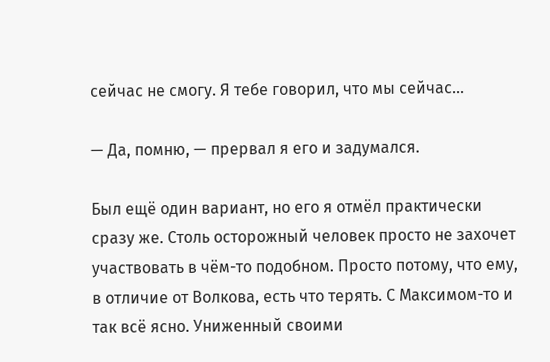сейчас не смогу. Я тебе говорил, что мы сейчас…

— Да, помню, — прервал я его и задумался.

Был ещё один вариант, но его я отмёл практически сразу же. Столь осторожный человек просто не захочет участвовать в чём-то подобном. Просто потому, что ему, в отличие от Волкова, есть что терять. С Максимом-то и так всё ясно. Униженный своими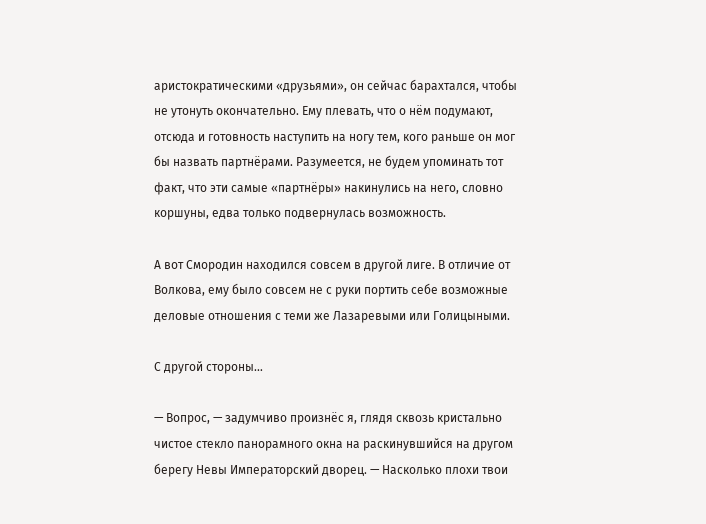аристократическими «друзьями», он сейчас барахтался, чтобы не утонуть окончательно. Ему плевать, что о нём подумают, отсюда и готовность наступить на ногу тем, кого раньше он мог бы назвать партнёрами. Разумеется, не будем упоминать тот факт, что эти самые «партнёры» накинулись на него, словно коршуны, едва только подвернулась возможность.

А вот Смородин находился совсем в другой лиге. В отличие от Волкова, ему было совсем не с руки портить себе возможные деловые отношения с теми же Лазаревыми или Голицыными.

С другой стороны…

— Вопрос, — задумчиво произнёс я, глядя сквозь кристально чистое стекло панорамного окна на раскинувшийся на другом берегу Невы Императорский дворец. — Насколько плохи твои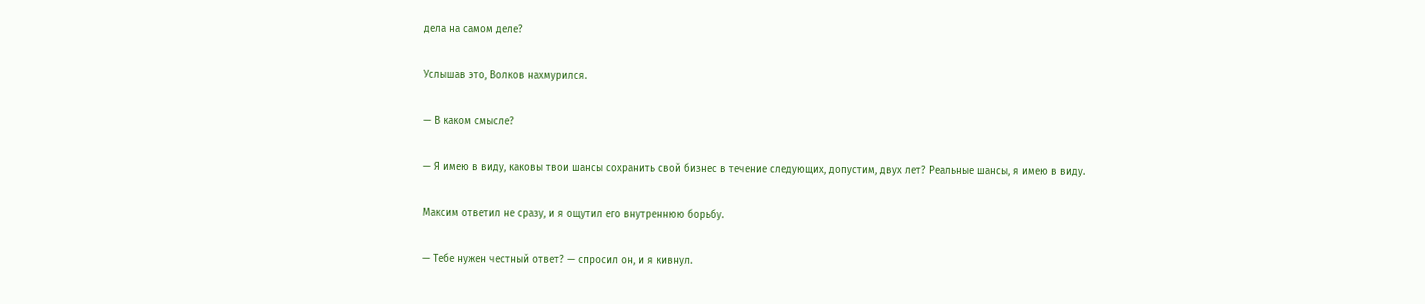дела на самом деле?

Услышав это, Волков нахмурился.

— В каком смысле?

— Я имею в виду, каковы твои шансы сохранить свой бизнес в течение следующих, допустим, двух лет? Реальные шансы, я имею в виду.

Максим ответил не сразу, и я ощутил его внутреннюю борьбу.

— Тебе нужен честный ответ? — спросил он, и я кивнул.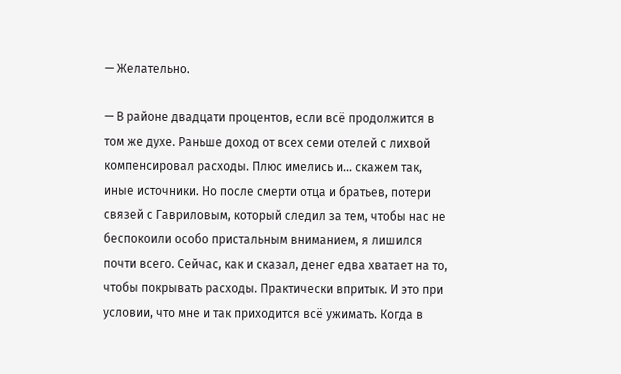— Желательно.

— В районе двадцати процентов, если всё продолжится в том же духе. Раньше доход от всех семи отелей с лихвой компенсировал расходы. Плюс имелись и… скажем так, иные источники. Но после смерти отца и братьев, потери связей с Гавриловым, который следил за тем, чтобы нас не беспокоили особо пристальным вниманием, я лишился почти всего. Сейчас, как и сказал, денег едва хватает на то, чтобы покрывать расходы. Практически впритык. И это при условии, что мне и так приходится всё ужимать. Когда в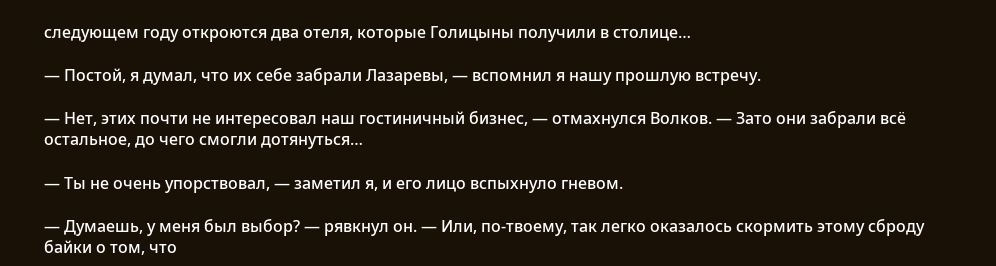следующем году откроются два отеля, которые Голицыны получили в столице…

— Постой, я думал, что их себе забрали Лазаревы, — вспомнил я нашу прошлую встречу.

— Нет, этих почти не интересовал наш гостиничный бизнес, — отмахнулся Волков. — Зато они забрали всё остальное, до чего смогли дотянуться…

— Ты не очень упорствовал, — заметил я, и его лицо вспыхнуло гневом.

— Думаешь, у меня был выбор? — рявкнул он. — Или, по-твоему, так легко оказалось скормить этому сброду байки о том, что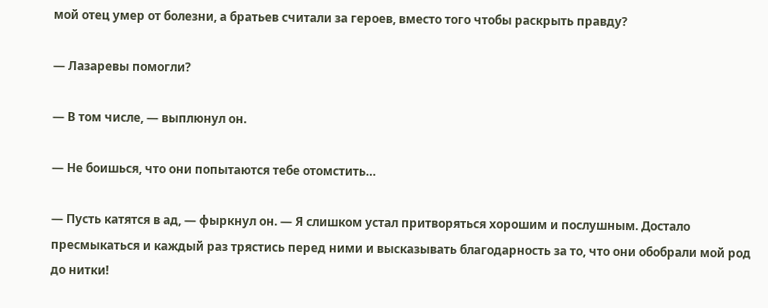мой отец умер от болезни, а братьев считали за героев, вместо того чтобы раскрыть правду?

— Лазаревы помогли?

— В том числе, — выплюнул он.

— Не боишься, что они попытаются тебе отомстить…

— Пусть катятся в ад, — фыркнул он. — Я слишком устал притворяться хорошим и послушным. Достало пресмыкаться и каждый раз трястись перед ними и высказывать благодарность за то, что они обобрали мой род до нитки!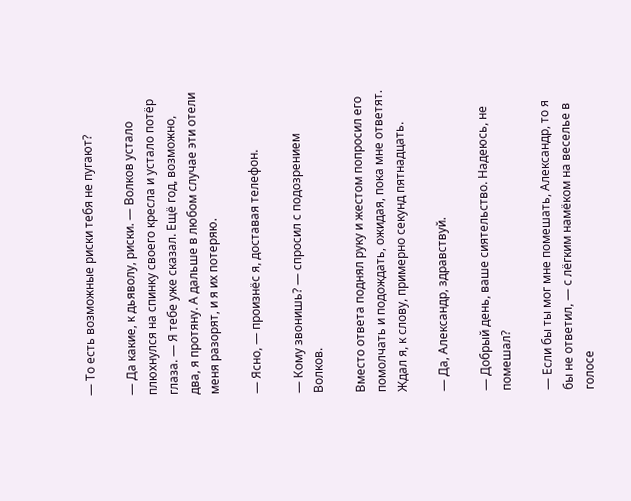— То есть возможные риски тебя не пугают?

— Да какие, к дьяволу, риски. — Волков устало плюхнулся на спинку своего кресла и устало потёр глаза. — Я тебе уже сказал. Ещё год, возможно, два, я протяну. А дальше в любом случае эти отели меня разорят, и я их потеряю.

— Ясно, — произнёс я, доставая телефон.

— Кому звонишь? — спросил с подозрением Волков.

Вместо ответа поднял руку и жестом попросил его помолчать и подождать, ожидая, пока мне ответят. Ждал я, к слову, примерно секунд пятнадцать.

— Да, Александр, здравствуй.

— Добрый день, ваше сиятельство. Надеюсь, не помешал?

— Если бы ты мог мне помешать, Александр, то я бы не ответил, — с лёгким намёком на веселье в голосе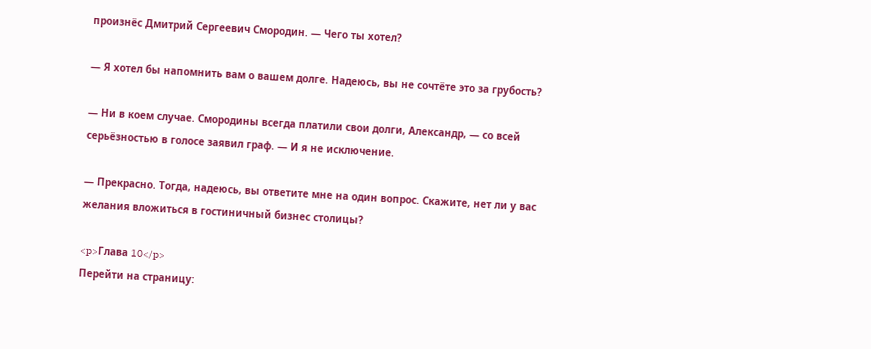произнёс Дмитрий Сергеевич Смородин. — Чего ты хотел?

— Я хотел бы напомнить вам о вашем долге. Надеюсь, вы не сочтёте это за грубость?

— Ни в коем случае. Смородины всегда платили свои долги, Александр, — со всей серьёзностью в голосе заявил граф. — И я не исключение.

— Прекрасно. Тогда, надеюсь, вы ответите мне на один вопрос. Скажите, нет ли у вас желания вложиться в гостиничный бизнес столицы?

<p>Глава 10</p>
Перейти на страницу: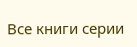Все книги серии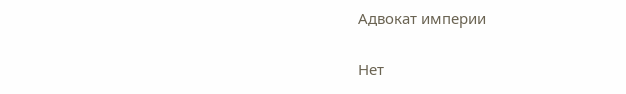Адвокат империи

Нет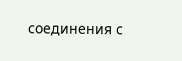соединения с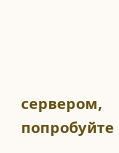сервером, попробуйте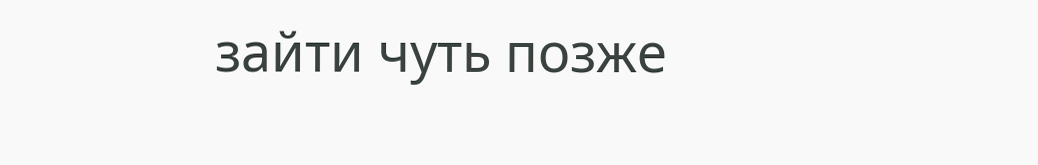зайти чуть позже